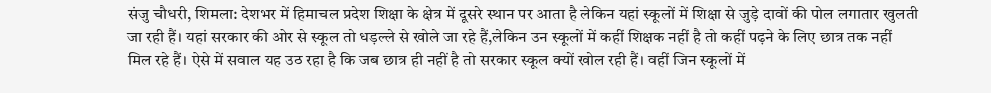संजु चौधरी, शिमला: देशभर में हिमाचल प्रदेश शिक्षा के क्षेत्र में दूसरे स्थान पर आता है लेकिन यहां स्कूलों में शिक्षा से जुड़े दावों की पोल लगातार खुलती जा रही हैं। यहां सरकार की ओर से स्कूल तो धड़ल्ले से खोले जा रहे हैं,लेकिन उन स्कूलों में कहीं शिक्षक नहीं है तो कहीं पढ़ने के लिए छात्र तक नहीं मिल रहे हैं। ऐसे में सवाल यह उठ रहा है कि जब छात्र ही नहीं है तो सरकार स्कूल क्यों खोल रही हैं। वहीं जिन स्कूलों में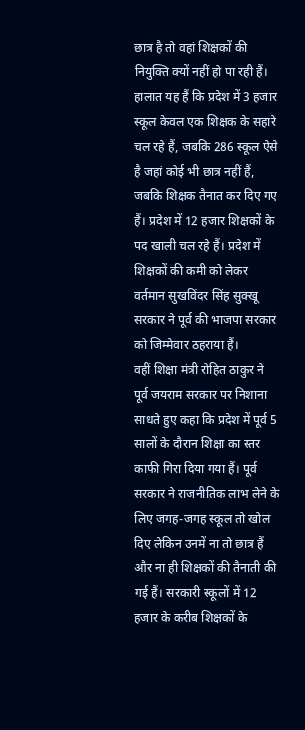छात्र है तो वहां शिक्षकों की नियुक्ति क्यों नहीं हो पा रही हैं।
हालात यह हैं कि प्रदेश में 3 हजार स्कूल केवल एक शिक्षक के सहारे चल रहे हैं, जबकि 286 स्कूल ऐसे है जहां कोई भी छात्र नहीं हैं, जबकि शिक्षक तैनात कर दिए गए हैं। प्रदेश में 12 हजार शिक्षकों के पद खाली चल रहे हैं। प्रदेश में शिक्षकों की कमी को लेकर वर्तमान सुखविंदर सिंह सुक्खू सरकार ने पूर्व की भाजपा सरकार को जिम्मेवार ठहराया हैं।
वहीं शिक्षा मंत्री रोहित ठाकुर ने पूर्व जयराम सरकार पर निशाना साधते हुए कहा कि प्रदेश में पूर्व 5 सालों के दौरान शिक्षा का स्तर काफी गिरा दिया गया हैं। पूर्व सरकार ने राजनीतिक लाभ लेने के लिए जगह-जगह स्कूल तो खोल दिए लेकिन उनमें ना तो छात्र हैं और ना ही शिक्षकों की तैनाती की गई हैं। सरकारी स्कूलों में 12 हजार के करीब शिक्षकों के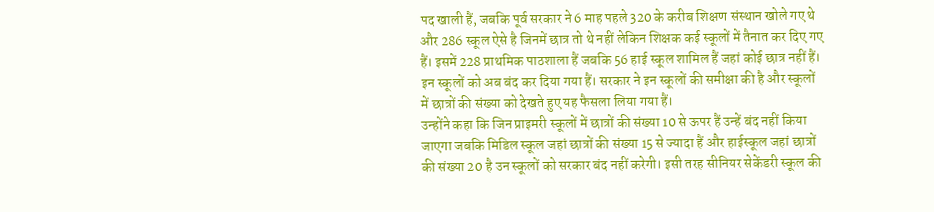पद खाली हैं, जबकि पूर्व सरकार ने 6 माह पहले 320 के करीब शिक्षण संस्थान खोले गए थे और 286 स्कूल ऐसे है जिनमें छात्र तो थे नहीं लेकिन शिक्षक कई स्कूलों में तैनात कर दिए गए हैं। इसमें 228 प्राथमिक पाठशाला हैं जबकि 56 हाई स्कूल शामिल हैं जहां कोई छात्र नहीं हैं। इन स्कूलों को अब बंद कर दिया गया हैं। सरकार ने इन स्कूलों की समीक्षा की है और स्कूलों में छात्रों की संख्या को देखते हुए यह फैसला लिया गया हैं।
उन्होंने कहा कि जिन प्राइमरी स्कूलों में छात्रों की संख्या 10 से ऊपर हैं उन्हें बंद नहीं किया जाएगा जबकि मिडिल स्कूल जहां छात्रों की संख्या 15 से ज्यादा हैं और हाईस्कूल जहां छात्रों की संख्या 20 है उन स्कूलों को सरकार बंद नहीं करेगी। इसी तरह सीनियर सेकेंडरी स्कूल की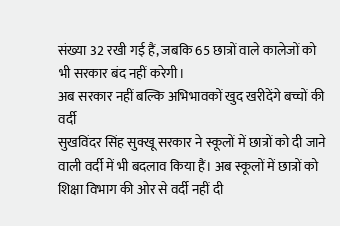संख्या 32 रखी गई हैं, जबकि 65 छात्रों वाले कालेजों को भी सरकार बंद नहीं करेगी।
अब सरकार नहीं बल्कि अभिभावकों खुद खरीदेंगे बच्चों की वर्दी
सुखविंदर सिंह सुक्खू सरकार ने स्कूलों में छात्रों को दी जाने वाली वर्दी में भी बदलाव किया हैं। अब स्कूलों में छात्रों को शिक्षा विभाग की ओर से वर्दी नहीं दी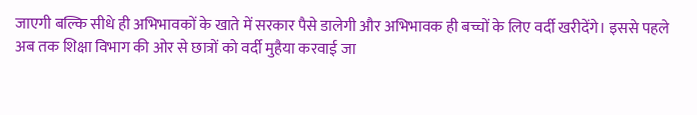जाएगी बल्कि सीधे ही अभिभावकों के खाते में सरकार पैसे डालेगी और अभिभावक ही बच्चों के लिए वर्दी खरीदेंगे। इससे पहले अब तक शिक्षा विभाग की ओर से छात्रों को वर्दी मुहैया करवाई जा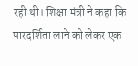रही थी। शिक्षा मंत्री ने कहा कि पारदर्शिता लाने को लेकर एक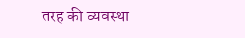तरह की व्यवस्था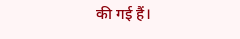की गई हैं।